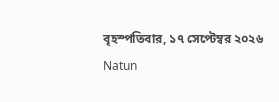বৃহস্পতিবার, ১৭ সেপ্টেম্বর ২০২৬
Natun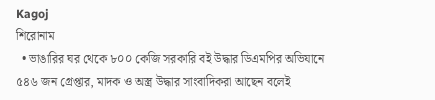Kagoj
শিরোনাম
  • ভাঙারির ঘর থেকে ৮০০ কেজি সরকারি বই উদ্ধার ডিএমপির অভিযানে ৫৪৬ জন গ্রেপ্তার, মাদক ও অস্ত্র উদ্ধার সাংবাদিকরা আছেন বলেই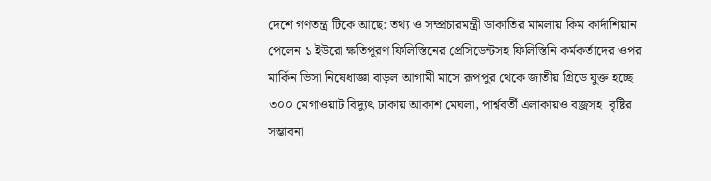দেশে গণতন্ত্র টিকে আছে: তথ্য ও সম্প্রচারমন্ত্রী ডাকাতির মামলায় কিম কার্দাশিয়ান পেলেন ১ ইউরো ক্ষতিপূরণ ফিলিস্তিনের প্রেসিডেন্টসহ ফিলিস্তিনি কর্মকর্তাদের ওপর মার্কিন ভিসা নিষেধাজ্ঞা বাড়ল আগামী মাসে রূপপুর থেকে জাতীয় গ্রিডে যুক্ত হচ্ছে ৩০০ মেগাওয়াট বিদ্যুৎ ঢাকায় আকাশ মেঘলা, পার্শ্ববর্তী এলাকায়ও বজ্রসহ  বৃষ্টির সম্ভাবনা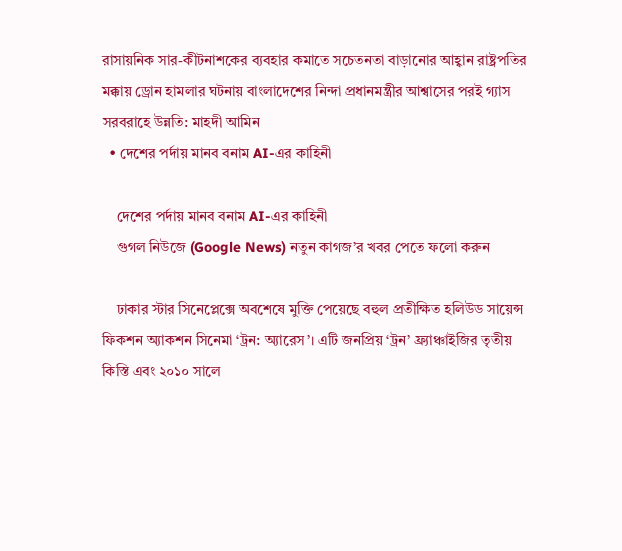রাসায়নিক সার-কীটনাশকের ব্যবহার কমাতে সচেতনতা বাড়ানোর আহ্বান রাষ্ট্রপতির মক্কায় ড্রোন হামলার ঘটনায় বাংলাদেশের নিন্দা প্রধানমন্ত্রীর আশ্বাসের পরই গ্যাস সরবরাহে উন্নতি: মাহদী আমিন
  • দেশের পর্দায় মানব বনাম AI-এর কাহিনী

    দেশের পর্দায় মানব বনাম AI-এর কাহিনী
    গুগল নিউজে (Google News) নতুন কাগজ’র খবর পেতে ফলো করুন

    ঢাকার স্টার সিনেপ্লেক্সে অবশেষে মুক্তি পেয়েছে বহুল প্রতীক্ষিত হলিউড সায়েন্স ফিকশন অ্যাকশন সিনেমা ‘ট্রন: অ্যারেস’। এটি জনপ্রিয় ‘ট্রন’ ফ্র্যাঞ্চাইজির তৃতীয় কিস্তি এবং ২০১০ সালে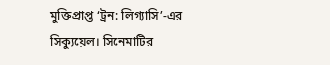মুক্তিপ্রাপ্ত ‘ট্রন: লিগ্যাসি’-এর সিক্যুয়েল। সিনেমাটির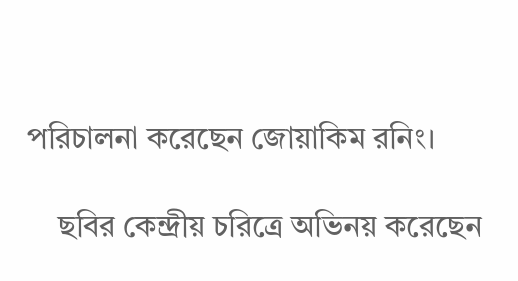পরিচালনা করেছেন জোয়াকিম রনিং।

    ছবির কেন্দ্রীয় চরিত্রে অভিনয় করেছেন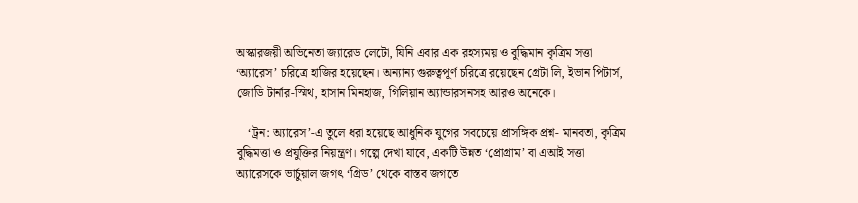অস্কারজয়ী অভিনেতা জ্যারেড লেটো, যিনি এবার এক রহস্যময় ও বুদ্ধিমান কৃত্রিম সত্তা ‘অ্যারেস’ চরিত্রে হাজির হয়েছেন। অন্যান্য গুরুত্বপূর্ণ চরিত্রে রয়েছেন গ্রেটা লি, ইভান পিটার্স, জোডি টার্নার-স্মিথ, হাসান মিনহাজ, গিলিয়ান অ্যান্ডারসনসহ আরও অনেকে।

    ‘ট্রন: অ্যারেস’-এ তুলে ধরা হয়েছে আধুনিক যুগের সবচেয়ে প্রাসঙ্গিক প্রশ্ন- মানবতা, কৃত্রিম বুদ্ধিমত্তা ও প্রযুক্তির নিয়ন্ত্রণ। গল্পে দেখা যাবে, একটি উন্নত ‘প্রোগ্রাম’ বা এআই সত্তা অ্যারেসকে ভার্চুয়াল জগৎ ‘গ্রিড’ থেকে বাস্তব জগতে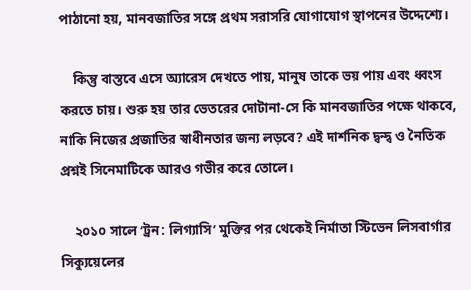পাঠানো হয়, মানবজাতির সঙ্গে প্রথম সরাসরি যোগাযোগ স্থাপনের উদ্দেশ্যে।

    কিন্তু বাস্তবে এসে অ্যারেস দেখতে পায়, মানুষ তাকে ভয় পায় এবং ধ্বংস করতে চায়। শুরু হয় তার ভেতরের দোটানা-সে কি মানবজাতির পক্ষে থাকবে, নাকি নিজের প্রজাতির স্বাধীনতার জন্য লড়বে? এই দার্শনিক দ্বন্দ্ব ও নৈতিক প্রশ্নই সিনেমাটিকে আরও গভীর করে তোলে।

    ২০১০ সালে ‘ট্রন: লিগ্যাসি’ মুক্তির পর থেকেই নির্মাতা স্টিভেন লিসবার্গার সিক্যুয়েলের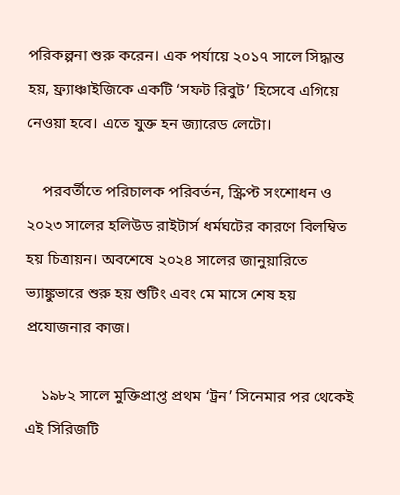পরিকল্পনা শুরু করেন। এক পর্যায়ে ২০১৭ সালে সিদ্ধান্ত হয়, ফ্র্যাঞ্চাইজিকে একটি ‘সফট রিবুট’ হিসেবে এগিয়ে নেওয়া হবে। এতে যুক্ত হন জ্যারেড লেটো।

    পরবর্তীতে পরিচালক পরিবর্তন, স্ক্রিপ্ট সংশোধন ও ২০২৩ সালের হলিউড রাইটার্স ধর্মঘটের কারণে বিলম্বিত হয় চিত্রায়ন। অবশেষে ২০২৪ সালের জানুয়ারিতে ভ্যাঙ্কুভারে শুরু হয় শুটিং এবং মে মাসে শেষ হয় প্রযোজনার কাজ।

    ১৯৮২ সালে মুক্তিপ্রাপ্ত প্রথম ‘ট্রন’ সিনেমার পর থেকেই এই সিরিজটি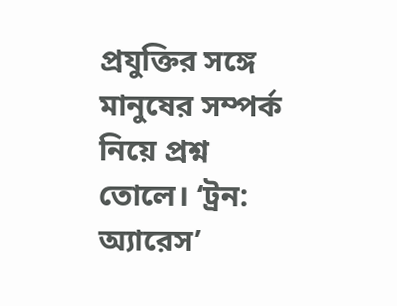প্রযুক্তির সঙ্গে মানুষের সম্পর্ক নিয়ে প্রশ্ন তোলে। ‘ট্রন: অ্যারেস’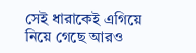সেই ধারাকেই এগিয়ে নিয়ে গেছে আরও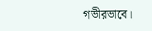গভীরভাবে।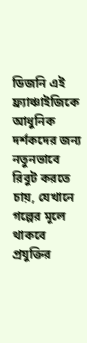ডিজনি এই ফ্র্যাঞ্চাইজিকে আধুনিক দর্শকদের জন্য নতুনভাবে রিবুট করতে চায়, যেখানে গল্পের মূলে থাকবে প্রযুক্তির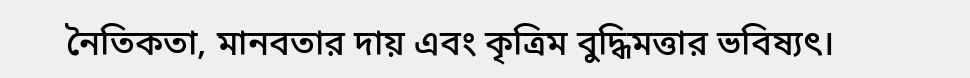নৈতিকতা, মানবতার দায় এবং কৃত্রিম বুদ্ধিমত্তার ভবিষ্যৎ।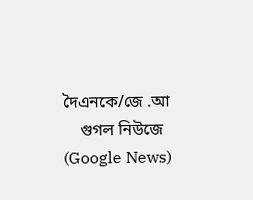দৈএনকে/জে .আ
    গুগল নিউজে (Google News)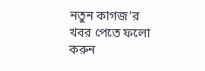নতুন কাগজ’র খবর পেতে ফলো করুন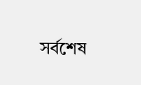সর্বশেষ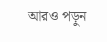আরও পড়ুন